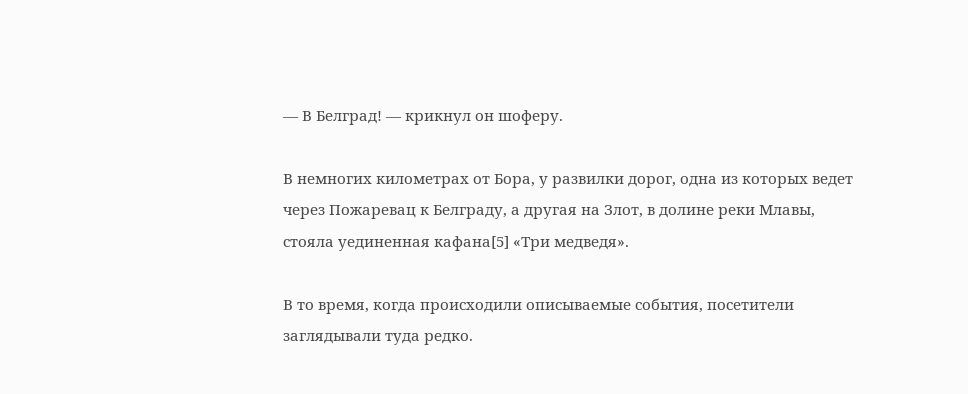— В Белград! — крикнул он шоферу.

В немногих километрах от Бора, у развилки дорог, одна из которых ведет через Пожаревац к Белграду, а другая на Злот, в долине реки Млавы, стояла уединенная кафана[5] «Три медведя».

В то время, когда происходили описываемые события, посетители заглядывали туда редко.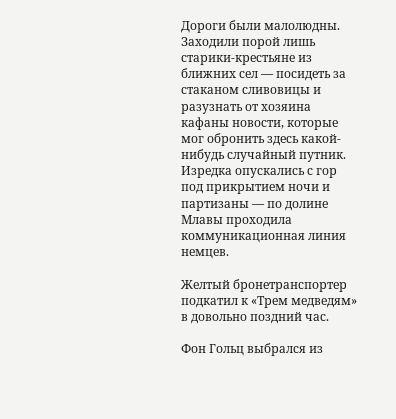Дороги были малолюдны. Заходили порой лишь старики-крестьяне из ближних сел — посидеть за стаканом сливовицы и разузнать от хозяина кафаны новости, которые мог обронить здесь какой-нибудь случайный путник. Изредка опускались с гор под прикрытием ночи и партизаны — по долине Млавы проходила коммуникационная линия немцев.

Желтый бронетранспортер подкатил к «Трем медведям» в довольно поздний час.

Фон Гольц выбрался из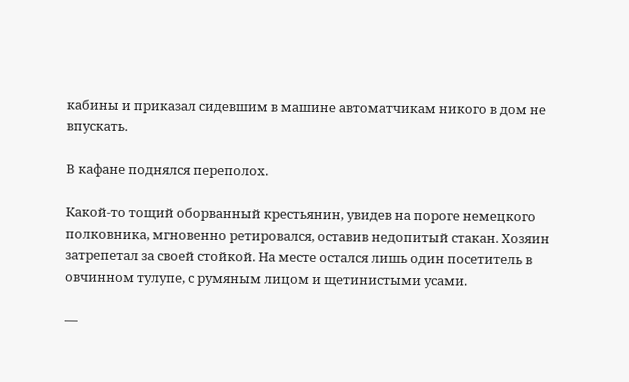кабины и приказал сидевшим в машине автоматчикам никого в дом не впускать.

В кафане поднялся переполох.

Какой-то тощий оборванный крестьянин, увидев на пороге немецкого полковника, мгновенно ретировался, оставив недопитый стакан. Хозяин затрепетал за своей стойкой. На месте остался лишь один посетитель в овчинном тулупе, с румяным лицом и щетинистыми усами.

—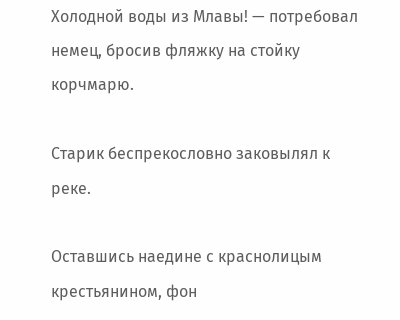Холодной воды из Млавы! — потребовал немец, бросив фляжку на стойку корчмарю.

Старик беспрекословно заковылял к реке.

Оставшись наедине с краснолицым крестьянином, фон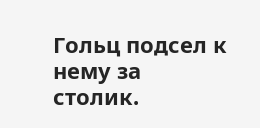Гольц подсел к нему за столик.